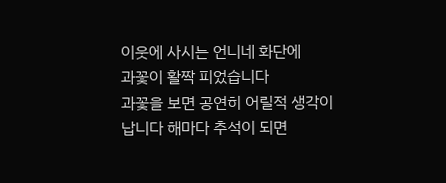이웃에 사시는 언니네 화단에
과꽃이 활짝 피었습니다
과꽃을 보면 공연히 어릴적 생각이
납니다 해마다 추석이 되면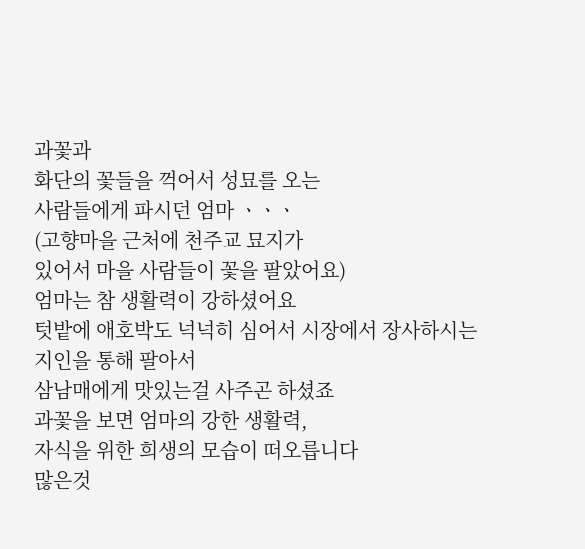과꽃과
화단의 꽃들을 꺽어서 성묘를 오는
사람들에게 파시던 엄마 ㆍㆍㆍ
(고향마을 근처에 천주교 묘지가
있어서 마을 사람들이 꽃을 팔았어요)
엄마는 참 생활력이 강하셨어요
텃밭에 애호박도 넉넉히 심어서 시장에서 장사하시는 지인을 통해 팔아서
삼남매에게 맛있는걸 사주곤 하셨죠
과꽃을 보면 엄마의 강한 생활력,
자식을 위한 희생의 모습이 떠오릅니다
많은것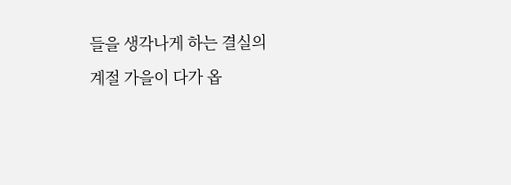들을 생각나게 하는 결실의
계절 가을이 다가 옵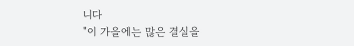니다
"이 가을에는 많은 결실을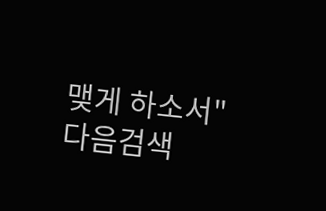맺게 하소서"
다음검색